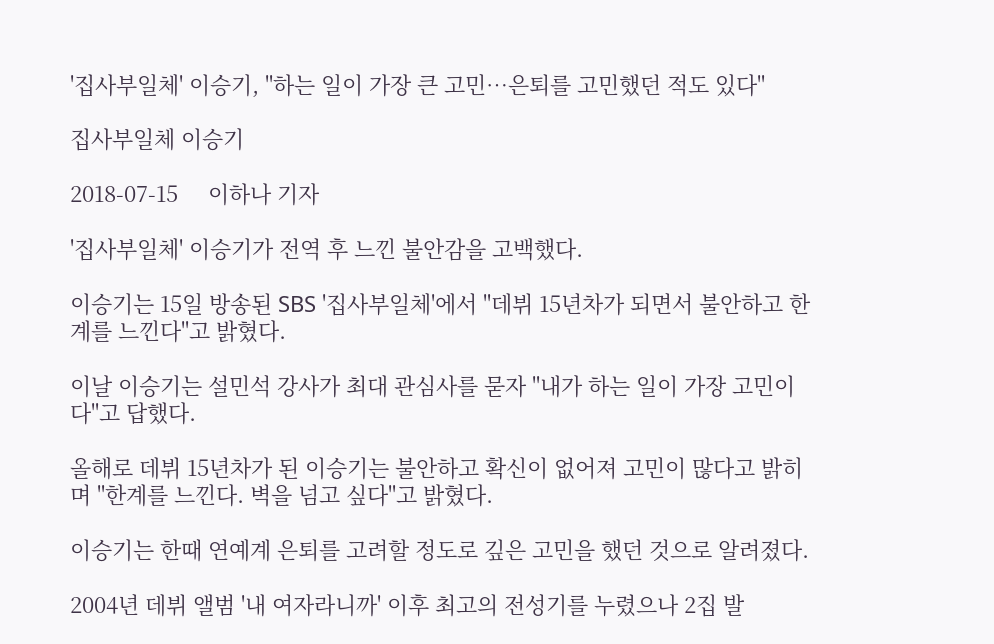'집사부일체' 이승기, "하는 일이 가장 큰 고민…은퇴를 고민했던 적도 있다"

집사부일체 이승기

2018-07-15     이하나 기자

'집사부일체' 이승기가 전역 후 느낀 불안감을 고백했다.

이승기는 15일 방송된 SBS '집사부일체'에서 "데뷔 15년차가 되면서 불안하고 한계를 느낀다"고 밝혔다.

이날 이승기는 설민석 강사가 최대 관심사를 묻자 "내가 하는 일이 가장 고민이다"고 답했다.

올해로 데뷔 15년차가 된 이승기는 불안하고 확신이 없어져 고민이 많다고 밝히며 "한계를 느낀다. 벽을 넘고 싶다"고 밝혔다.

이승기는 한때 연예계 은퇴를 고려할 정도로 깊은 고민을 했던 것으로 알려졌다.

2004년 데뷔 앨범 '내 여자라니까' 이후 최고의 전성기를 누렸으나 2집 발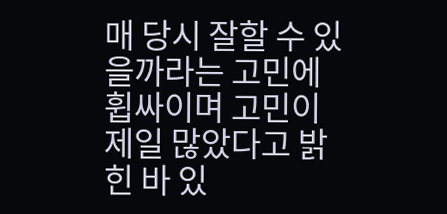매 당시 잘할 수 있을까라는 고민에 휩싸이며 고민이 제일 많았다고 밝힌 바 있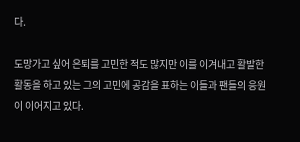다.

도망가고 싶어 은퇴를 고민한 적도 많지만 이를 이겨내고 활발한 활동을 하고 있는 그의 고민에 공감을 표하는 이들과 팬들의 응원이 이어지고 있다.